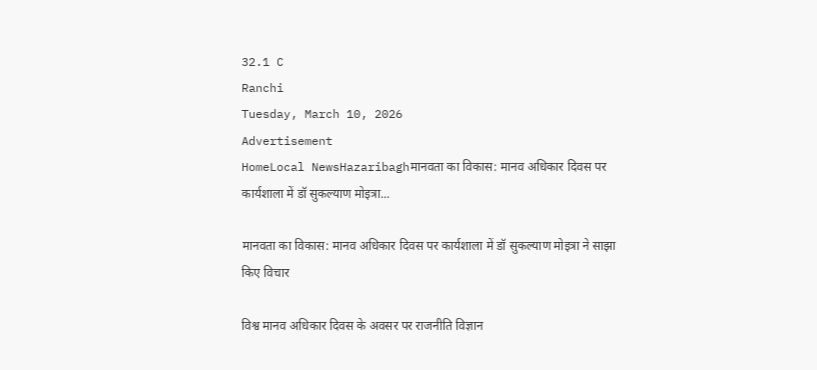32.1 C
Ranchi
Tuesday, March 10, 2026
Advertisement
HomeLocal NewsHazaribaghमानवता का विकास: मानव अधिकार दिवस पर कार्यशाला में डॉ सुकल्याण मोइत्रा...

मानवता का विकास: मानव अधिकार दिवस पर कार्यशाला में डॉ सुकल्याण मोइत्रा ने साझा किए विचार

विश्व मानव अधिकार दिवस के अवसर पर राजनीति विज्ञान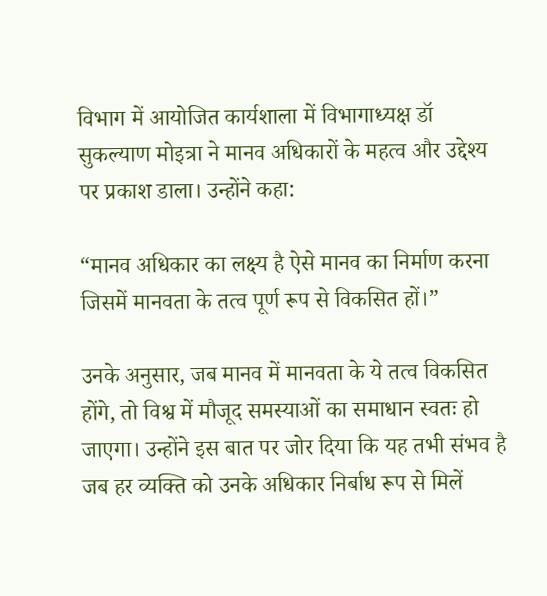विभाग में आयोजित कार्यशाला में विभागाध्यक्ष डॉ सुकल्याण मोइत्रा ने मानव अधिकारों के महत्व और उद्देश्य पर प्रकाश डाला। उन्होंने कहा:

“मानव अधिकार का लक्ष्य है ऐसे मानव का निर्माण करना जिसमें मानवता के तत्व पूर्ण रूप से विकसित हों।”

उनके अनुसार, जब मानव में मानवता के ये तत्व विकसित होंगे, तो विश्व में मौजूद समस्याओं का समाधान स्वतः हो जाएगा। उन्होंने इस बात पर जोर दिया कि यह तभी संभव है जब हर व्यक्ति को उनके अधिकार निर्बाध रूप से मिलें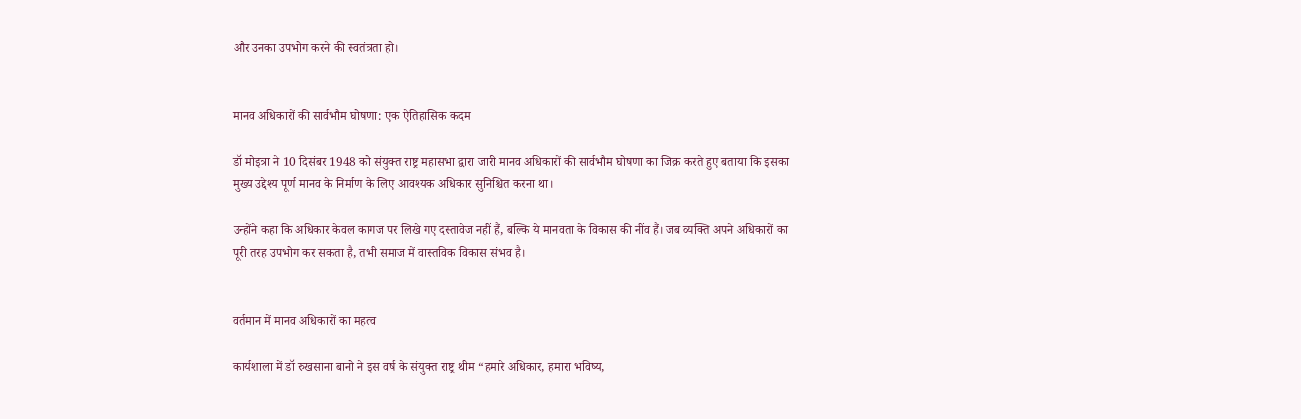और उनका उपभोग करने की स्वतंत्रता हो।


मानव अधिकारों की सार्वभौम घोषणा: एक ऐतिहासिक कदम

डॉ मोइत्रा ने 10 दिसंबर 1948 को संयुक्त राष्ट्र महासभा द्वारा जारी मानव अधिकारों की सार्वभौम घोषणा का जिक्र करते हुए बताया कि इसका मुख्य उद्देश्य पूर्ण मानव के निर्माण के लिए आवश्यक अधिकार सुनिश्चित करना था।

उन्होंने कहा कि अधिकार केवल कागज पर लिखे गए दस्तावेज नहीं हैं, बल्कि ये मानवता के विकास की नींव हैं। जब व्यक्ति अपने अधिकारों का पूरी तरह उपभोग कर सकता है, तभी समाज में वास्तविक विकास संभव है।


वर्तमान में मानव अधिकारों का महत्व

कार्यशाला में डॉ रुखसाना बानो ने इस वर्ष के संयुक्त राष्ट्र थीम “हमारे अधिकार, हमारा भविष्य,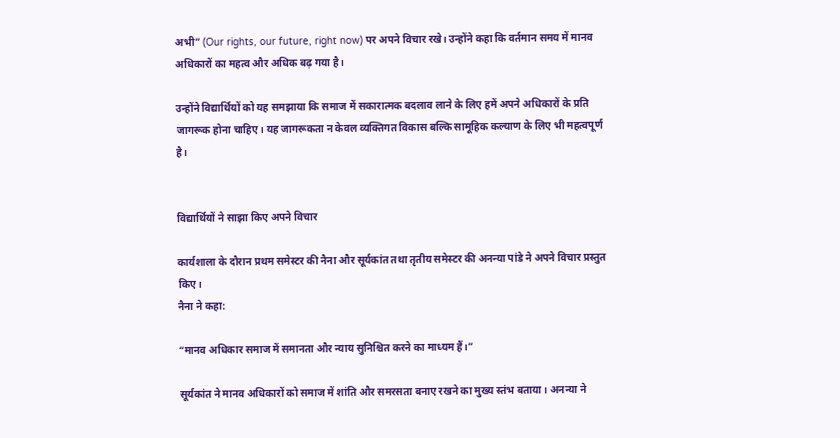अभी” (Our rights, our future, right now) पर अपने विचार रखे। उन्होंने कहा कि वर्तमान समय में मानव अधिकारों का महत्व और अधिक बढ़ गया है।

उन्होंने विद्यार्थियों को यह समझाया कि समाज में सकारात्मक बदलाव लाने के लिए हमें अपने अधिकारों के प्रति जागरूक होना चाहिए। यह जागरूकता न केवल व्यक्तिगत विकास बल्कि सामूहिक कल्याण के लिए भी महत्वपूर्ण है।


विद्यार्थियों ने साझा किए अपने विचार

कार्यशाला के दौरान प्रथम समेस्टर की नैना और सूर्यकांत तथा तृतीय समेस्टर की अनन्या पांडे ने अपने विचार प्रस्तुत किए।
नैना ने कहा:

“मानव अधिकार समाज में समानता और न्याय सुनिश्चित करने का माध्यम हैं।”

सूर्यकांत ने मानव अधिकारों को समाज में शांति और समरसता बनाए रखने का मुख्य स्तंभ बताया। अनन्या ने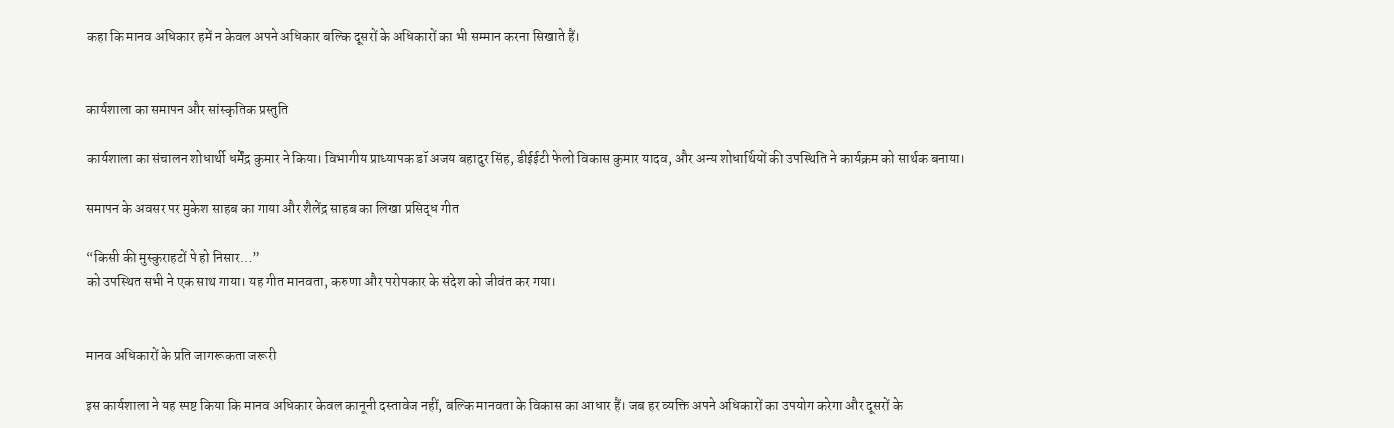कहा कि मानव अधिकार हमें न केवल अपने अधिकार बल्कि दूसरों के अधिकारों का भी सम्मान करना सिखाते हैं।


कार्यशाला का समापन और सांस्कृतिक प्रस्तुति

कार्यशाला का संचालन शोधार्थी धर्मेंद्र कुमार ने किया। विभागीय प्राध्यापक डॉ अजय बहादुर सिंह, डीईईटी फेलो विकास कुमार यादव, और अन्य शोधार्थियों की उपस्थिति ने कार्यक्रम को सार्थक बनाया।

समापन के अवसर पर मुकेश साहब का गाया और शैलेंद्र साहब का लिखा प्रसिद्ध गीत

“किसी की मुस्कुराहटों पे हो निसार…”
को उपस्थित सभी ने एक साथ गाया। यह गीत मानवता, करुणा और परोपकार के संदेश को जीवंत कर गया।


मानव अधिकारों के प्रति जागरूकता जरूरी

इस कार्यशाला ने यह स्पष्ट किया कि मानव अधिकार केवल कानूनी दस्तावेज नहीं, बल्कि मानवता के विकास का आधार हैं। जब हर व्यक्ति अपने अधिकारों का उपयोग करेगा और दूसरों के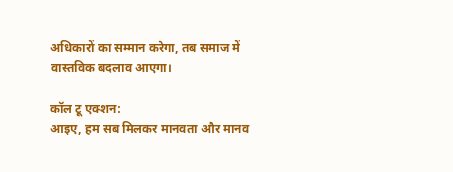अधिकारों का सम्मान करेगा, तब समाज में वास्तविक बदलाव आएगा।

कॉल टू एक्शन:
आइए, हम सब मिलकर मानवता और मानव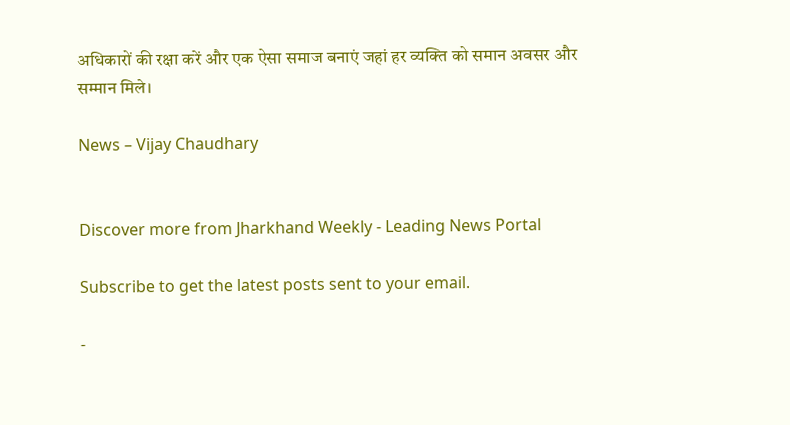अधिकारों की रक्षा करें और एक ऐसा समाज बनाएं जहां हर व्यक्ति को समान अवसर और सम्मान मिले।

News – Vijay Chaudhary


Discover more from Jharkhand Weekly - Leading News Portal

Subscribe to get the latest posts sent to your email.

-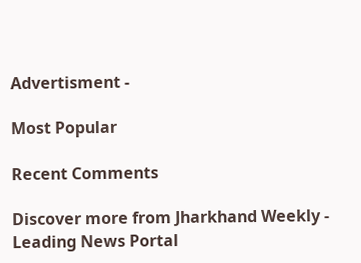Advertisment -

Most Popular

Recent Comments

Discover more from Jharkhand Weekly - Leading News Portal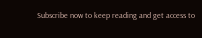Subscribe now to keep reading and get access to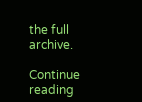the full archive.

Continue reading